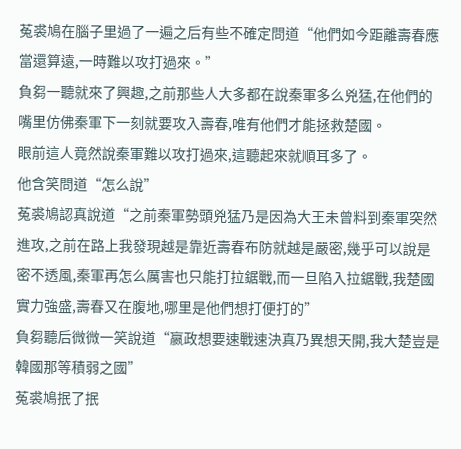菟裘鳩在腦子里過了一遍之后有些不確定問道“他們如今距離壽春應當還算遠,一時難以攻打過來。”
負芻一聽就來了興趣,之前那些人大多都在說秦軍多么兇猛,在他們的嘴里仿佛秦軍下一刻就要攻入壽春,唯有他們才能拯救楚國。
眼前這人竟然說秦軍難以攻打過來,這聽起來就順耳多了。
他含笑問道“怎么說”
菟裘鳩認真說道“之前秦軍勢頭兇猛乃是因為大王未曾料到秦軍突然進攻,之前在路上我發現越是靠近壽春布防就越是嚴密,幾乎可以說是密不透風,秦軍再怎么厲害也只能打拉鋸戰,而一旦陷入拉鋸戰,我楚國實力強盛,壽春又在腹地,哪里是他們想打便打的”
負芻聽后微微一笑說道“嬴政想要速戰速決真乃異想天開,我大楚豈是韓國那等積弱之國”
菟裘鳩抿了抿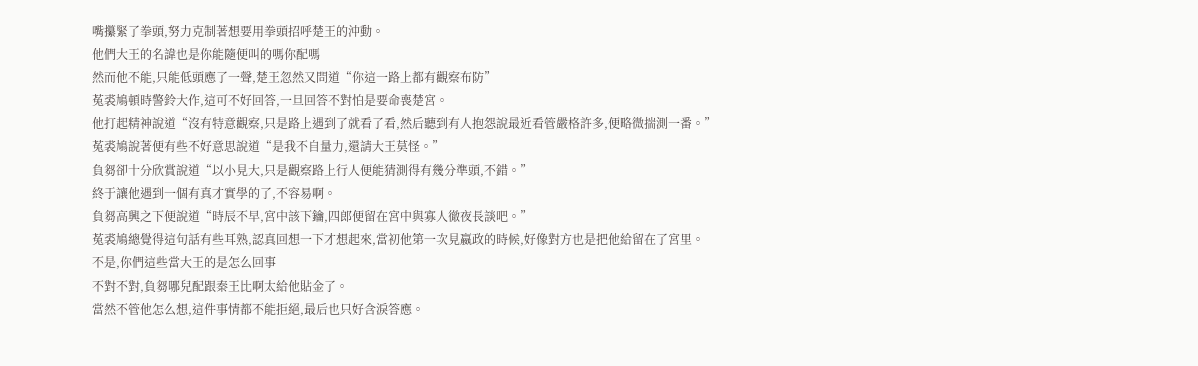嘴攥緊了拳頭,努力克制著想要用拳頭招呼楚王的沖動。
他們大王的名諱也是你能隨便叫的嗎你配嗎
然而他不能,只能低頭應了一聲,楚王忽然又問道“你這一路上都有觀察布防”
菟裘鳩頓時警鈴大作,這可不好回答,一旦回答不對怕是要命喪楚宮。
他打起精神說道“沒有特意觀察,只是路上遇到了就看了看,然后聽到有人抱怨說最近看管嚴格許多,便略微揣測一番。”
菟裘鳩說著便有些不好意思說道“是我不自量力,還請大王莫怪。”
負芻卻十分欣賞說道“以小見大,只是觀察路上行人便能猜測得有幾分準頭,不錯。”
終于讓他遇到一個有真才實學的了,不容易啊。
負芻高興之下便說道“時辰不早,宮中該下鑰,四郎便留在宮中與寡人徹夜長談吧。”
菟裘鳩總覺得這句話有些耳熟,認真回想一下才想起來,當初他第一次見嬴政的時候,好像對方也是把他給留在了宮里。
不是,你們這些當大王的是怎么回事
不對不對,負芻哪兒配跟秦王比啊太給他貼金了。
當然不管他怎么想,這件事情都不能拒絕,最后也只好含淚答應。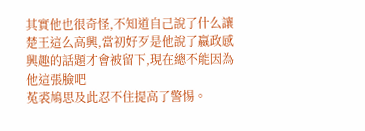其實他也很奇怪,不知道自己說了什么讓楚王這么高興,當初好歹是他說了嬴政感興趣的話題才會被留下,現在總不能因為他這張臉吧
菟裘鳩思及此忍不住提高了警惕。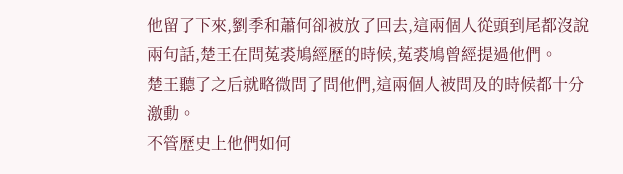他留了下來,劉季和蕭何卻被放了回去,這兩個人從頭到尾都沒說兩句話,楚王在問菟裘鳩經歷的時候,菟裘鳩曾經提過他們。
楚王聽了之后就略微問了問他們,這兩個人被問及的時候都十分激動。
不管歷史上他們如何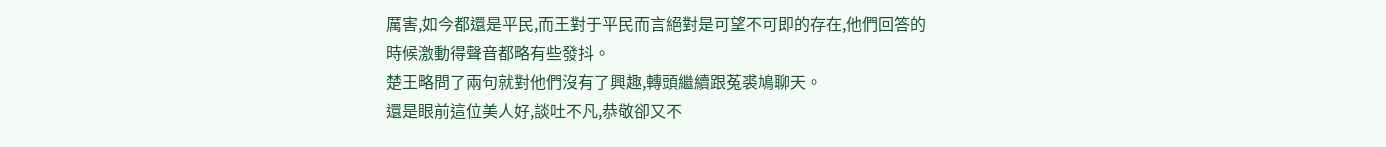厲害,如今都還是平民,而王對于平民而言絕對是可望不可即的存在,他們回答的時候激動得聲音都略有些發抖。
楚王略問了兩句就對他們沒有了興趣,轉頭繼續跟菟裘鳩聊天。
還是眼前這位美人好,談吐不凡,恭敬卻又不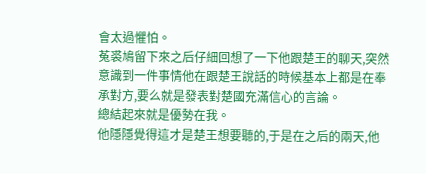會太過懼怕。
菟裘鳩留下來之后仔細回想了一下他跟楚王的聊天,突然意識到一件事情他在跟楚王說話的時候基本上都是在奉承對方,要么就是發表對楚國充滿信心的言論。
總結起來就是優勢在我。
他隱隱覺得這才是楚王想要聽的,于是在之后的兩天,他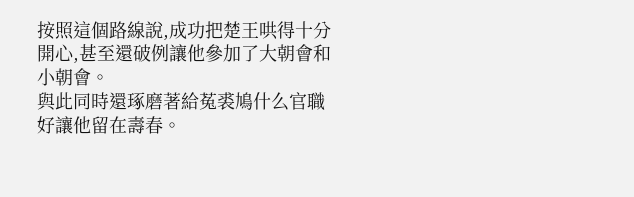按照這個路線說,成功把楚王哄得十分開心,甚至還破例讓他參加了大朝會和小朝會。
與此同時還琢磨著給菟裘鳩什么官職好讓他留在壽春。